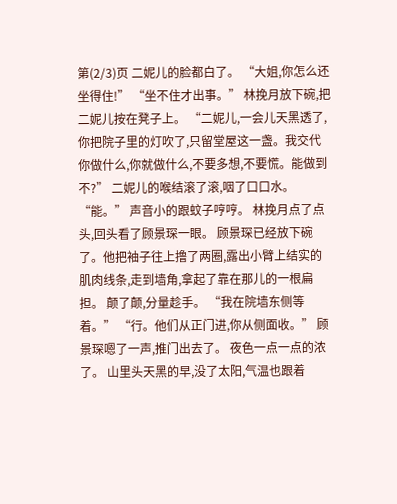第(2/3)页 二妮儿的脸都白了。 “大姐,你怎么还坐得住!” “坐不住才出事。” 林挽月放下碗,把二妮儿按在凳子上。 “二妮儿,一会儿天黑透了,你把院子里的灯吹了,只留堂屋这一盏。我交代你做什么,你就做什么,不要多想,不要慌。能做到不?” 二妮儿的喉结滚了滚,咽了口口水。 “能。” 声音小的跟蚊子哼哼。 林挽月点了点头,回头看了顾景琛一眼。 顾景琛已经放下碗了。他把袖子往上撸了两圈,露出小臂上结实的肌肉线条,走到墙角,拿起了靠在那儿的一根扁担。 颠了颠,分量趁手。 “我在院墙东侧等着。” “行。他们从正门进,你从侧面收。” 顾景琛嗯了一声,推门出去了。 夜色一点一点的浓了。 山里头天黑的早,没了太阳,气温也跟着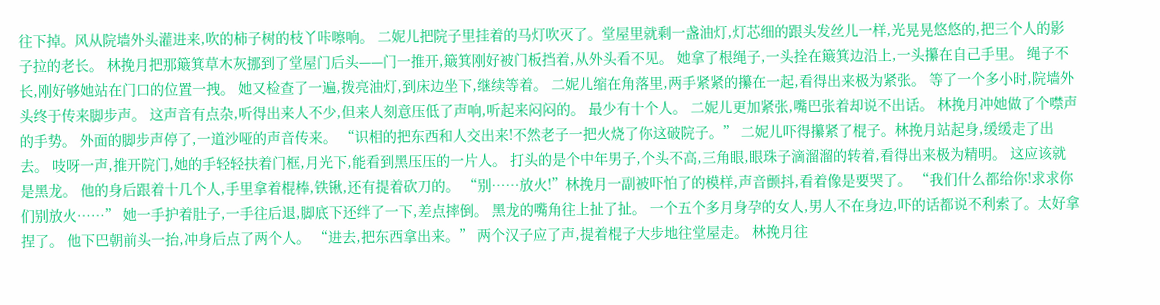往下掉。风从院墙外头灌进来,吹的柿子树的枝丫咔嚓响。 二妮儿把院子里挂着的马灯吹灭了。堂屋里就剩一盏油灯,灯芯细的跟头发丝儿一样,光晃晃悠悠的,把三个人的影子拉的老长。 林挽月把那簸箕草木灰挪到了堂屋门后头——门一推开,簸箕刚好被门板挡着,从外头看不见。 她拿了根绳子,一头拴在簸箕边沿上,一头攥在自己手里。 绳子不长,刚好够她站在门口的位置一拽。 她又检查了一遍,拨亮油灯,到床边坐下,继续等着。 二妮儿缩在角落里,两手紧紧的攥在一起,看得出来极为紧张。 等了一个多小时,院墙外头终于传来脚步声。 这声音有点杂,听得出来人不少,但来人刻意压低了声响,听起来闷闷的。 最少有十个人。 二妮儿更加紧张,嘴巴张着却说不出话。 林挽月冲她做了个噤声的手势。 外面的脚步声停了,一道沙哑的声音传来。 “识相的把东西和人交出来!不然老子一把火烧了你这破院子。” 二妮儿吓得攥紧了棍子。林挽月站起身,缓缓走了出去。 吱呀一声,推开院门,她的手轻轻扶着门框,月光下,能看到黑压压的一片人。 打头的是个中年男子,个头不高,三角眼,眼珠子滴溜溜的转着,看得出来极为精明。 这应该就是黑龙。 他的身后跟着十几个人,手里拿着棍棒,铁锹,还有提着砍刀的。 “别……放火!”林挽月一副被吓怕了的模样,声音颤抖,看着像是要哭了。 “我们什么都给你!求求你们别放火……” 她一手护着肚子,一手往后退,脚底下还绊了一下,差点摔倒。 黑龙的嘴角往上扯了扯。 一个五个多月身孕的女人,男人不在身边,吓的话都说不利索了。太好拿捏了。 他下巴朝前头一抬,冲身后点了两个人。 “进去,把东西拿出来。” 两个汉子应了声,提着棍子大步地往堂屋走。 林挽月往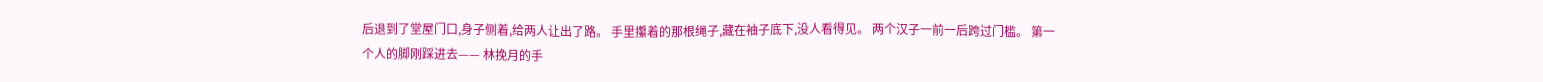后退到了堂屋门口,身子侧着,给两人让出了路。 手里攥着的那根绳子,藏在袖子底下,没人看得见。 两个汉子一前一后跨过门槛。 第一个人的脚刚踩进去—— 林挽月的手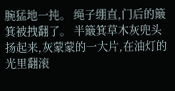腕猛地一扽。 绳子绷直,门后的簸箕被拽翻了。 半簸箕草木灰兜头扬起来,灰蒙蒙的一大片,在油灯的光里翻滚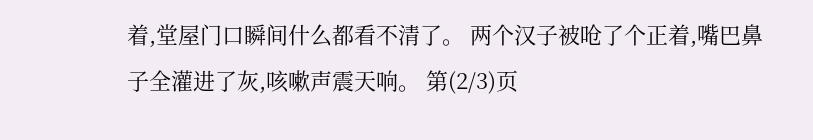着,堂屋门口瞬间什么都看不清了。 两个汉子被呛了个正着,嘴巴鼻子全灌进了灰,咳嗽声震天响。 第(2/3)页